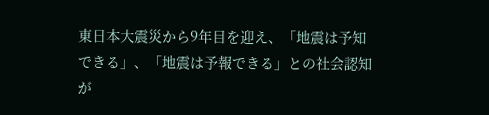東日本大震災から9年目を迎え、「地震は予知できる」、「地震は予報できる」との社会認知が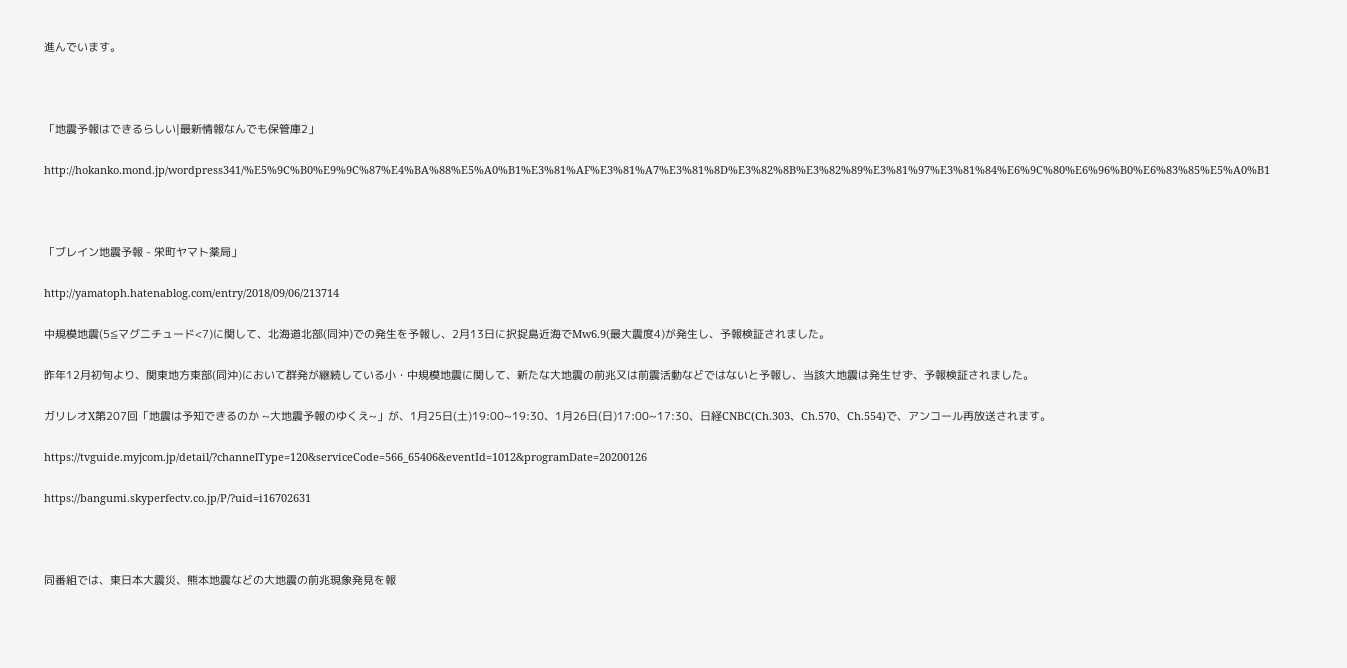進んでいます。



「地震予報はできるらしい|最新情報なんでも保管庫2」

http://hokanko.mond.jp/wordpress341/%E5%9C%B0%E9%9C%87%E4%BA%88%E5%A0%B1%E3%81%AF%E3%81%A7%E3%81%8D%E3%82%8B%E3%82%89%E3%81%97%E3%81%84%E6%9C%80%E6%96%B0%E6%83%85%E5%A0%B1



「ブレイン地震予報 - 栄町ヤマト薬局」

http://yamatoph.hatenablog.com/entry/2018/09/06/213714

中規模地震(5≦マグニチュード<7)に関して、北海道北部(同沖)での発生を予報し、2月13日に択捉島近海でMw6.9(最大震度4)が発生し、予報検証されました。

昨年12月初旬より、関東地方東部(同沖)において群発が継続している小・中規模地震に関して、新たな大地震の前兆又は前震活動などではないと予報し、当該大地震は発生せず、予報検証されました。

ガリレオX第207回「地震は予知できるのか ~大地震予報のゆくえ~」が、1月25日(土)19:00~19:30、1月26日(日)17:00~17:30、日経CNBC(Ch.303、Ch.570、Ch.554)で、アンコール再放送されます。

https://tvguide.myjcom.jp/detail/?channelType=120&serviceCode=566_65406&eventId=1012&programDate=20200126

https://bangumi.skyperfectv.co.jp/P/?uid=i16702631



同番組では、東日本大震災、熊本地震などの大地震の前兆現象発見を報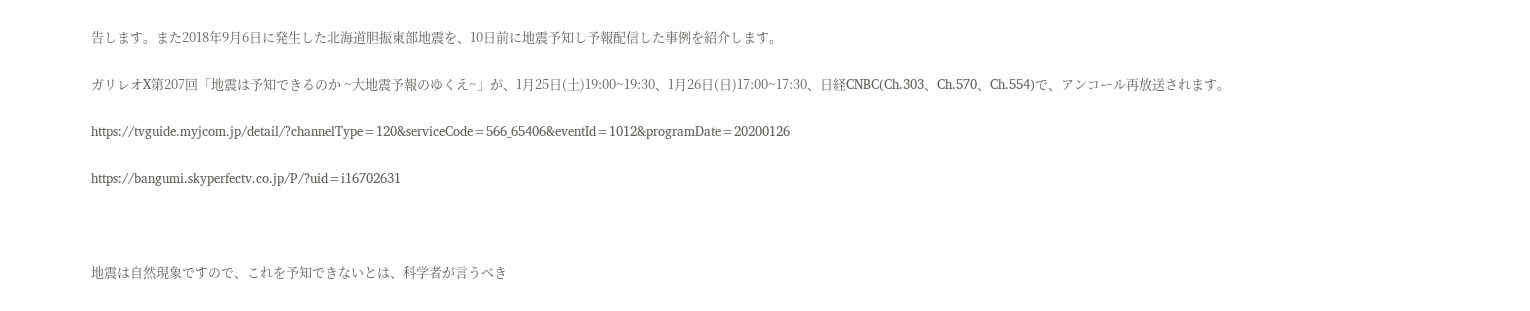告します。また2018年9月6日に発生した北海道胆振東部地震を、10日前に地震予知し予報配信した事例を紹介します。

ガリレオX第207回「地震は予知できるのか ~大地震予報のゆくえ~」が、1月25日(土)19:00~19:30、1月26日(日)17:00~17:30、日経CNBC(Ch.303、Ch.570、Ch.554)で、アンコール再放送されます。

https://tvguide.myjcom.jp/detail/?channelType=120&serviceCode=566_65406&eventId=1012&programDate=20200126

https://bangumi.skyperfectv.co.jp/P/?uid=i16702631



地震は自然現象ですので、これを予知できないとは、科学者が言うべき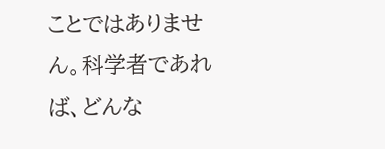ことではありません。科学者であれば、どんな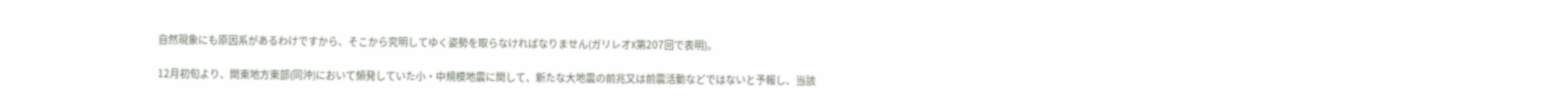自然現象にも原因系があるわけですから、そこから究明してゆく姿勢を取らなければなりません(ガリレオX第207回で表明)。

12月初旬より、関東地方東部(同沖)において頻発していた小・中規模地震に関して、新たな大地震の前兆又は前震活動などではないと予報し、当該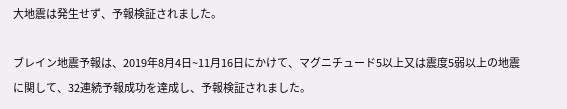大地震は発生せず、予報検証されました。

ブレイン地震予報は、2019年8月4日~11月16日にかけて、マグニチュード5以上又は震度5弱以上の地震に関して、32連続予報成功を達成し、予報検証されました。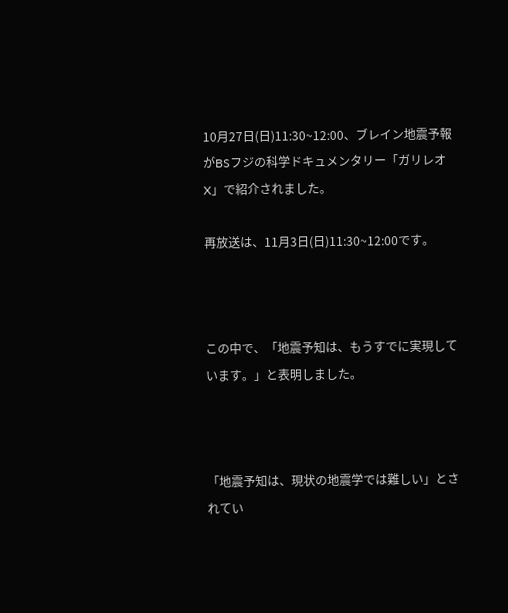10月27日(日)11:30~12:00、ブレイン地震予報がBSフジの科学ドキュメンタリー「ガリレオX」で紹介されました。

再放送は、11月3日(日)11:30~12:00です。



この中で、「地震予知は、もうすでに実現しています。」と表明しました。



「地震予知は、現状の地震学では難しい」とされてい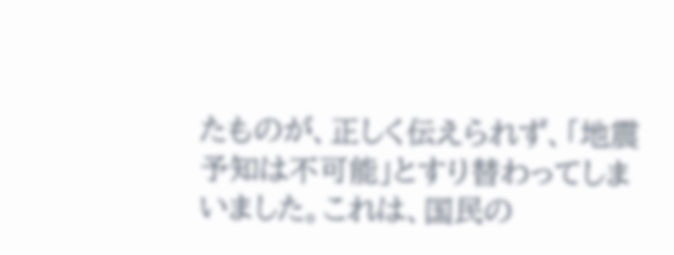たものが、正しく伝えられず、「地震予知は不可能」とすり替わってしまいました。これは、国民の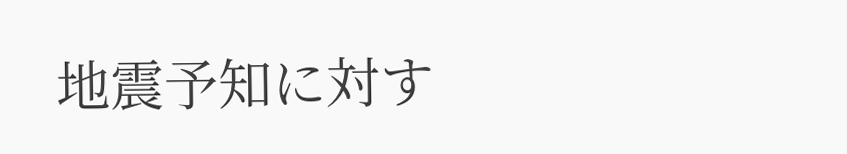地震予知に対す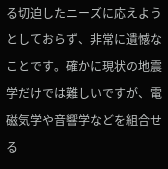る切迫したニーズに応えようとしておらず、非常に遺憾なことです。確かに現状の地震学だけでは難しいですが、電磁気学や音響学などを組合せる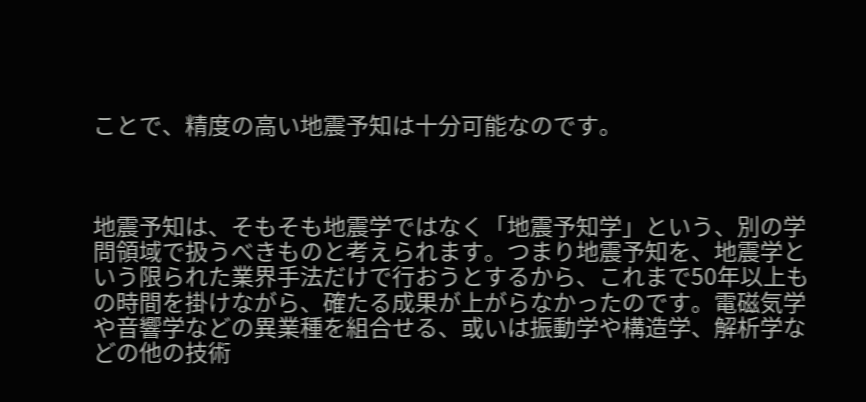ことで、精度の高い地震予知は十分可能なのです。



地震予知は、そもそも地震学ではなく「地震予知学」という、別の学問領域で扱うべきものと考えられます。つまり地震予知を、地震学という限られた業界手法だけで行おうとするから、これまで50年以上もの時間を掛けながら、確たる成果が上がらなかったのです。電磁気学や音響学などの異業種を組合せる、或いは振動学や構造学、解析学などの他の技術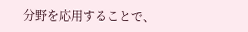分野を応用することで、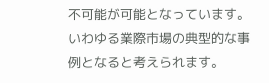不可能が可能となっています。いわゆる業際市場の典型的な事例となると考えられます。